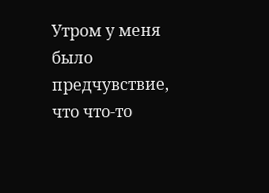Утром у меня было предчувствие, что что-то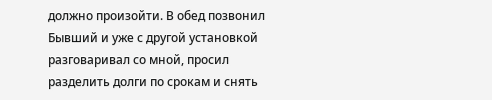должно произойти. В обед позвонил Бывший и уже с другой установкой разговаривал со мной, просил разделить долги по срокам и снять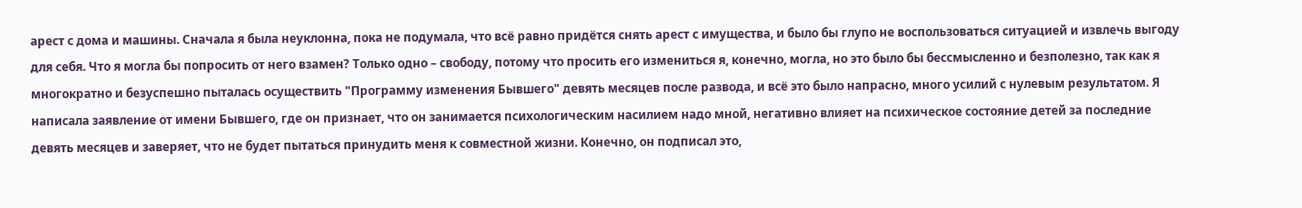арест с дома и машины. Сначала я была неуклонна, пока не подумала, что всё равно придётся снять арест с имущества, и было бы глупо не воспользоваться ситуацией и извлечь выгоду для себя. Что я могла бы попросить от него взамен? Только одно – свободу, потому что просить его измениться я, конечно, могла, но это было бы бессмысленно и безполезно, так как я многократно и безуспешно пыталась осуществить "Программу изменения Бывшего" девять месяцев после развода, и всё это было напрасно, много усилий с нулевым результатом. Я написала заявление от имени Бывшего, где он признает, что он занимается психологическим насилием надо мной, негативно влияет на психическое состояние детей за последние девять месяцев и заверяет, что не будет пытаться принудить меня к совместной жизни. Конечно, он подписал это,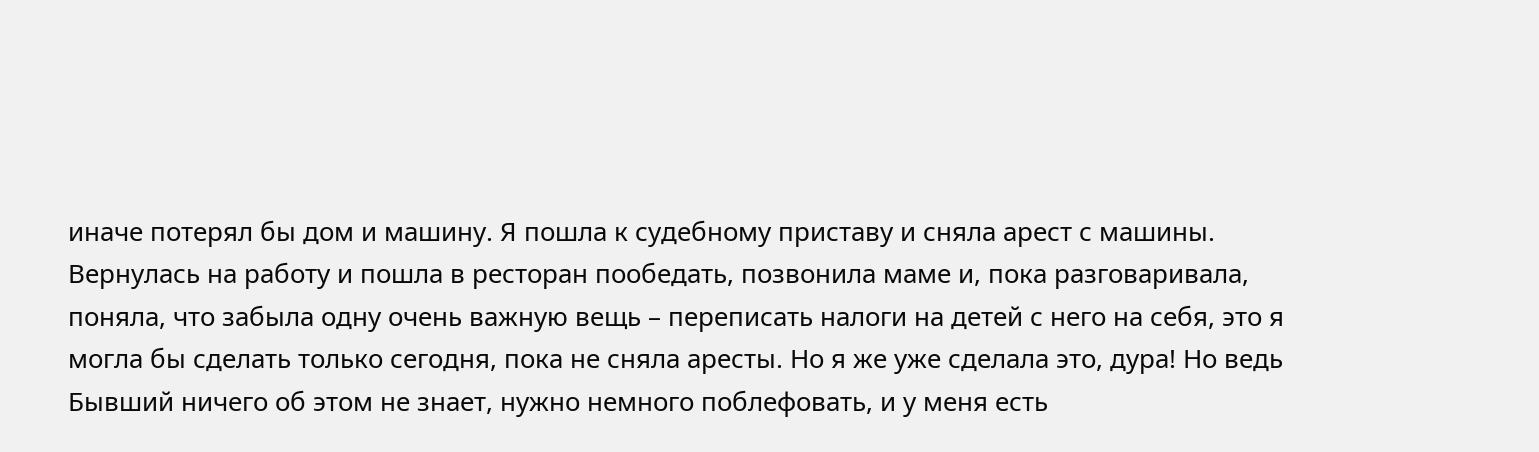иначе потерял бы дом и машину. Я пошла к судебному приставу и сняла арест с машины. Вернулась на работу и пошла в ресторан пообедать, позвонила маме и, пока разговаривала, поняла, что забыла одну очень важную вещь – переписать налоги на детей с него на себя, это я могла бы сделать только сегодня, пока не сняла аресты. Но я же уже сделала это, дура! Но ведь Бывший ничего об этом не знает, нужно немного поблефовать, и у меня есть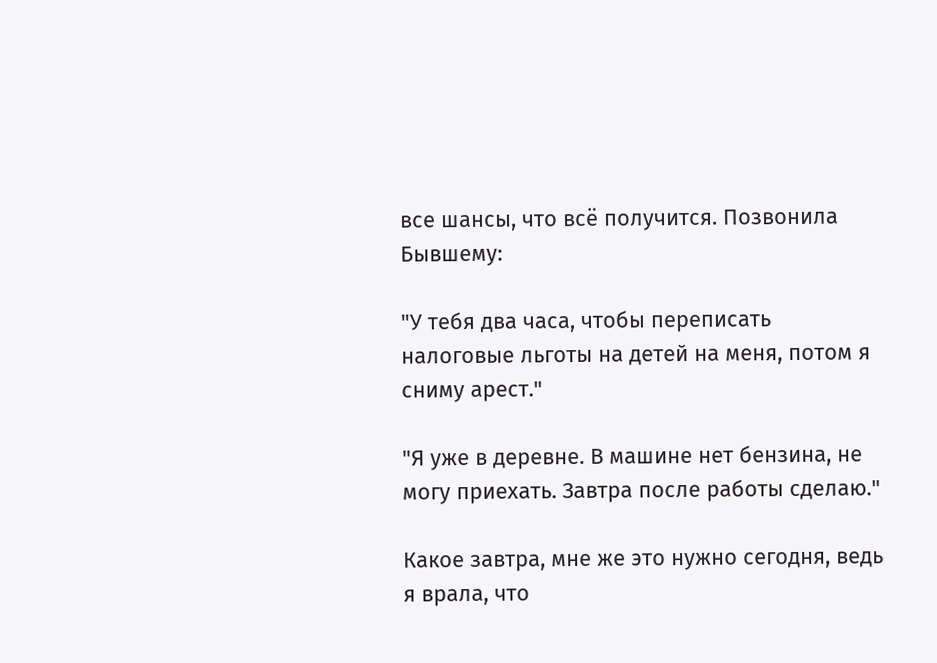все шансы, что всё получится. Позвонила Бывшему:

"У тебя два часа, чтобы переписать налоговые льготы на детей на меня, потом я сниму арест."

"Я уже в деревне. В машине нет бензина, не могу приехать. Завтра после работы сделаю."

Какое завтра, мне же это нужно сегодня, ведь я врала, что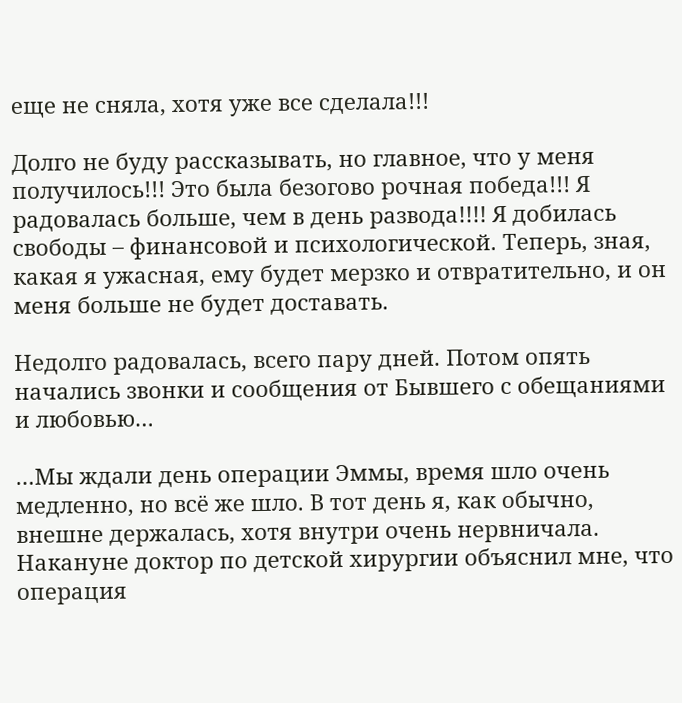еще не сняла, хотя уже все сделала!!!

Долго не буду рассказывать, но главное, что у меня получилось!!! Это была безогово рочная победа!!! Я радовалась больше, чем в день развода!!!! Я добилась свободы – финансовой и психологической. Теперь, зная, какая я ужасная, ему будет мерзко и отвратительно, и он меня больше не будет доставать.

Недолго радовалась, всего пару дней. Потом опять начались звонки и сообщения от Бывшего с обещаниями и любовью…

…Мы ждали день операции Эммы, время шло очень медленно, но всё же шло. В тот день я, как обычно, внешне держалась, хотя внутри очень нервничала. Накануне доктор по детской хирургии объяснил мне, что операция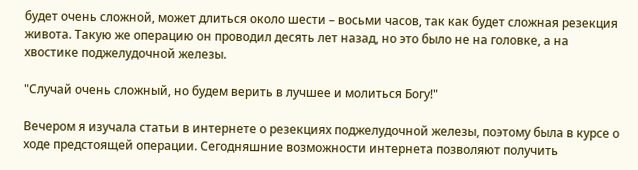будет очень сложной, может длиться около шести – восьми часов, так как будет сложная резекция живота. Такую же операцию он проводил десять лет назад, но это было не на головке, а на хвостике поджелудочной железы.

"Случай очень сложный, но будем верить в лучшее и молиться Богу!"

Вечером я изучала статьи в интернете о резекциях поджелудочной железы, поэтому была в курсе о ходе предстоящей операции. Сегодняшние возможности интернета позволяют получить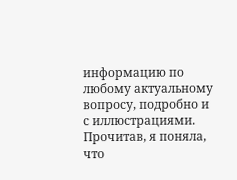информацию по любому актуальному вопросу, подробно и с иллюстрациями. Прочитав, я поняла, что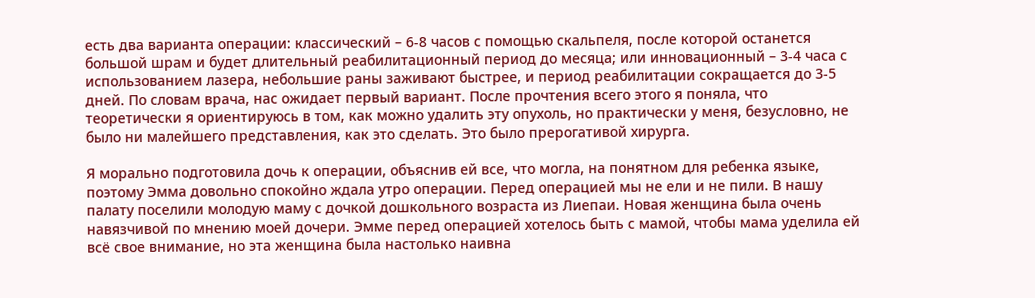есть два варианта операции: классический – 6-8 часов с помощью скальпеля, после которой останется большой шрам и будет длительный реабилитационный период до месяца; или инновационный – 3-4 часа с использованием лазера, небольшие раны заживают быстрее, и период реабилитации сокращается до 3-5 дней. По словам врача, нас ожидает первый вариант. После прочтения всего этого я поняла, что теоретически я ориентируюсь в том, как можно удалить эту опухоль, но практически у меня, безусловно, не было ни малейшего представления, как это сделать. Это было прерогативой хирурга.

Я морально подготовила дочь к операции, объяснив ей все, что могла, на понятном для ребенка языке, поэтому Эмма довольно спокойно ждала утро операции. Перед операцией мы не ели и не пили. В нашу палату поселили молодую маму с дочкой дошкольного возраста из Лиепаи. Новая женщина была очень навязчивой по мнению моей дочери. Эмме перед операцией хотелось быть с мамой, чтобы мама уделила ей всё свое внимание, но эта женщина была настолько наивна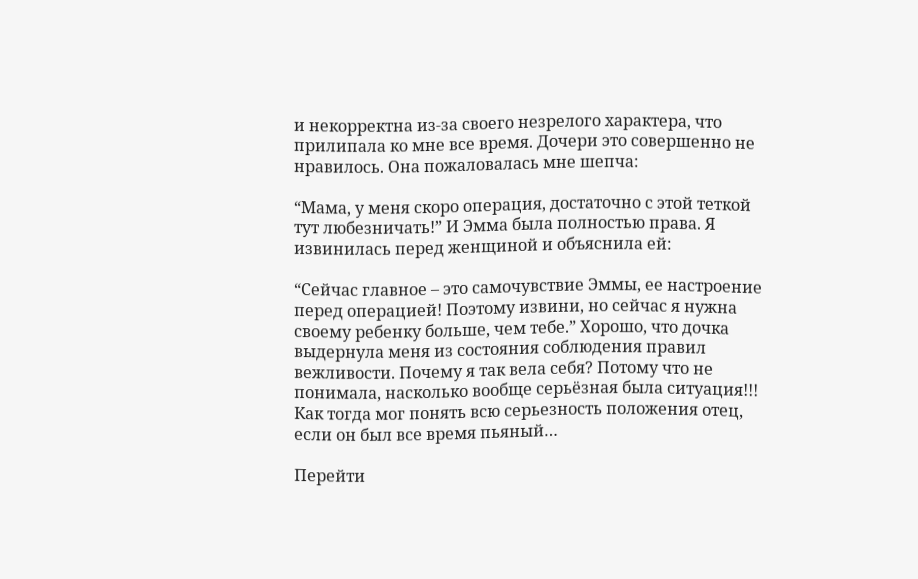и некорректна из-за своего незрелого характера, что прилипала ко мне все время. Дочери это совершенно не нравилось. Она пожаловалась мне шепча:

“Мама, у меня скоро операция, достаточно с этой теткой тут любезничать!” И Эмма была полностью права. Я извинилась перед женщиной и объяснила ей:

“Сейчас главное – это самочувствие Эммы, ее настроение перед операцией! Поэтому извини, но сейчас я нужна своему ребенку больше, чем тебе.” Хорошо, что дочка выдернула меня из состояния соблюдения правил вежливости. Почему я так вела себя? Потому что не понимала, насколько вообще серьёзная была ситуация!!! Как тогда мог понять всю серьезность положения отец, если он был все время пьяный…

Перейти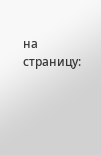на страницу: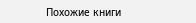Похожие книги